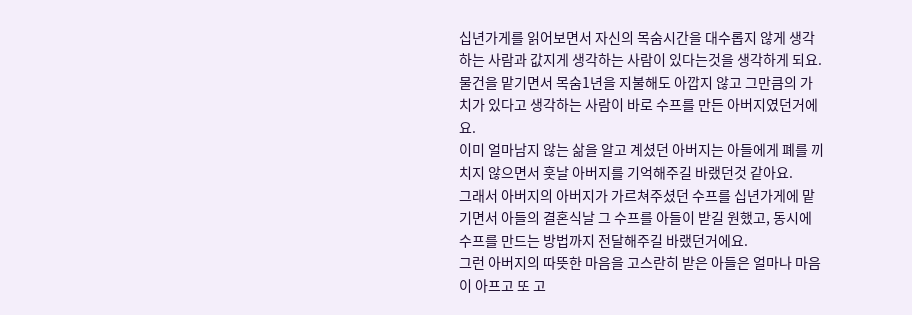십년가게를 읽어보면서 자신의 목숨시간을 대수롭지 않게 생각하는 사람과 값지게 생각하는 사람이 있다는것을 생각하게 되요.
물건을 맡기면서 목숨1년을 지불해도 아깝지 않고 그만큼의 가치가 있다고 생각하는 사람이 바로 수프를 만든 아버지였던거에요.
이미 얼마남지 않는 삶을 알고 계셨던 아버지는 아들에게 폐를 끼치지 않으면서 훗날 아버지를 기억해주길 바랬던것 같아요.
그래서 아버지의 아버지가 가르쳐주셨던 수프를 십년가게에 맡기면서 아들의 결혼식날 그 수프를 아들이 받길 원했고, 동시에 수프를 만드는 방법까지 전달해주길 바랬던거에요.
그런 아버지의 따뜻한 마음을 고스란히 받은 아들은 얼마나 마음이 아프고 또 고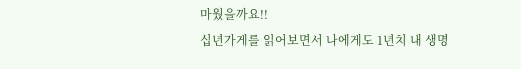마웠을까요!!
십년가게를 읽어보면서 나에게도 1년치 내 생명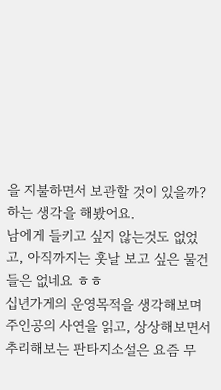을 지불하면서 보관할 것이 있을까? 하는 생각을 해봤어요.
남에게 들키고 싶지 않는것도 없었고, 아직까지는 훗날 보고 싶은 물건들은 없네요 ㅎㅎ
십년가게의 운영목적을 생각해보며 주인공의 사연을 읽고, 상상해보면서 추리해보는 판타지소설은 요즘 무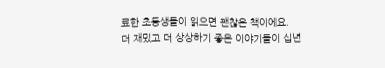료한 초등생들이 읽으면 괜찮은 책이에요.
더 재밌고 더 상상하기 좋은 이야기들이 십년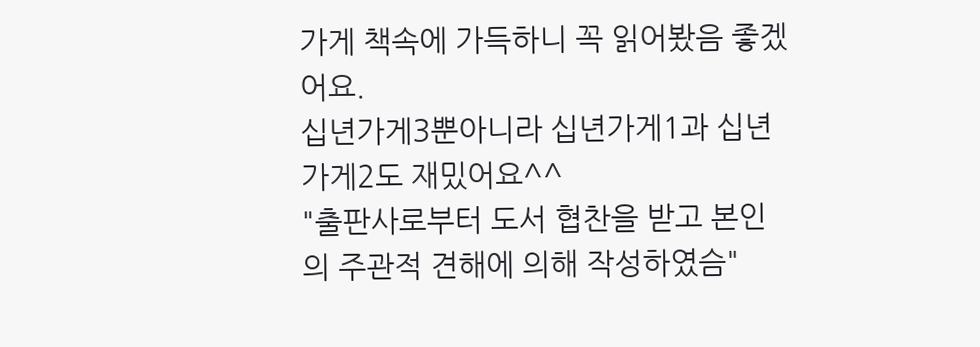가게 책속에 가득하니 꼭 읽어봤음 좋겠어요.
십년가게3뿐아니라 십년가게1과 십년가게2도 재밌어요^^
"출판사로부터 도서 협찬을 받고 본인의 주관적 견해에 의해 작성하였슴"